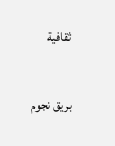ثقافية

بريق نجوم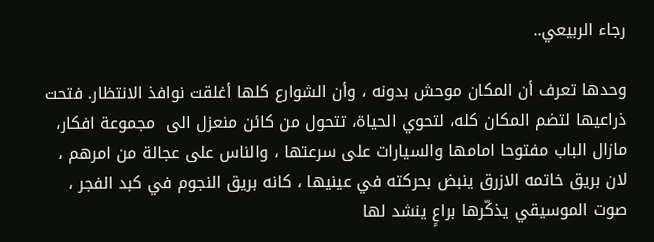رجاء الربيعي..

وحدها تعرف أن المكان موحش بدونه ، وأن الشوارع كلها أغلقت نوافذ الانتظار. فتحت ذراعيها لتضم المكان كله، لتحوي الحياة، تتحول من كائن منعزل الى  مجموعة افكار، مازال الباب مفتوحا امامها والسيارات على سرعتها ، والناس على عجالة من امرهم ، لان بريق خاتمه الازرق ينبض بحركته في عينيها ، كانه بريق النجوم في كبد الفجر ، صوت الموسيقي يذكّرها براعٍ ينشد لها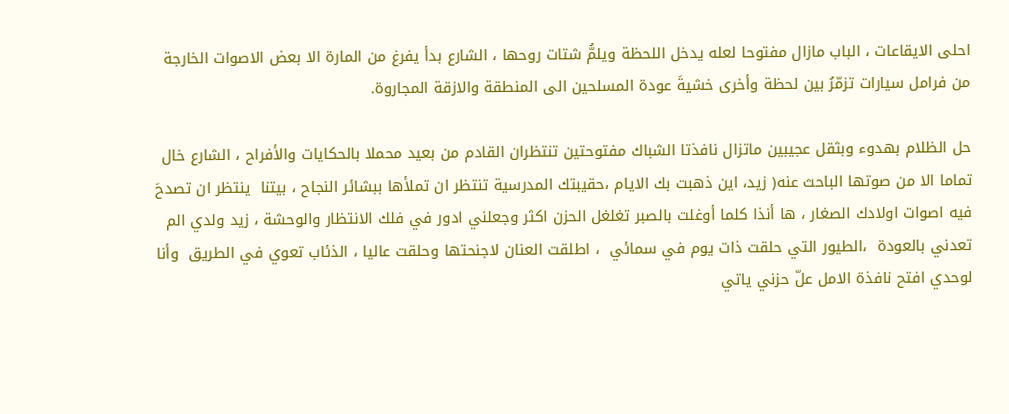احلى الايقاعات ، الباب مازال مفتوحا لعله يدخل اللحظة ويلمُّ شتات روحها ، الشارع بدأ يفرغ من المارة الا بعض الاصوات الخارجة من فرامل سيارات تزمّرُ بين لحظة وأخرى خشيةَ عودة المسلحين الى المنطقة والازقة المجاروة.

حل الظلام بهدوء وبثقل عجيبين ماتزال نافذتا الشباك مفتوحتين تنتظران القادم من بعيد محملا بالحكايات والأفراح ، الشارع خال تماما الا من صوتها الباحث عنه( زيد، اين ذهبت بك الايام ،حقيبتك المدرسية تنتظر ان تملأها ببشائر النجاح ، بيتنا  ينتظر ان تصدحَ  فيه اصوات اولادك الصغار ، ها أنذا كلما أوغلت بالصبر تغلغل الحزن اكثر وجعلني ادور في فلك الانتظار والوحشة ، زيد ولدي الم تعدني بالعودة  ،الطيور التي حلقت ذات يوم في سمائي  ، اطلقت العنان لاجنحتها وحلقت عاليا ، الذئاب تعوي في الطريق  وأنا لوحدي افتح نافذة الامل علّ حزني ياتي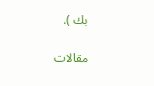بك ).

مقالات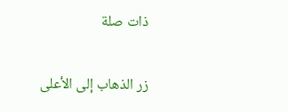ذات صلة

زر الذهاب إلى الأعلى